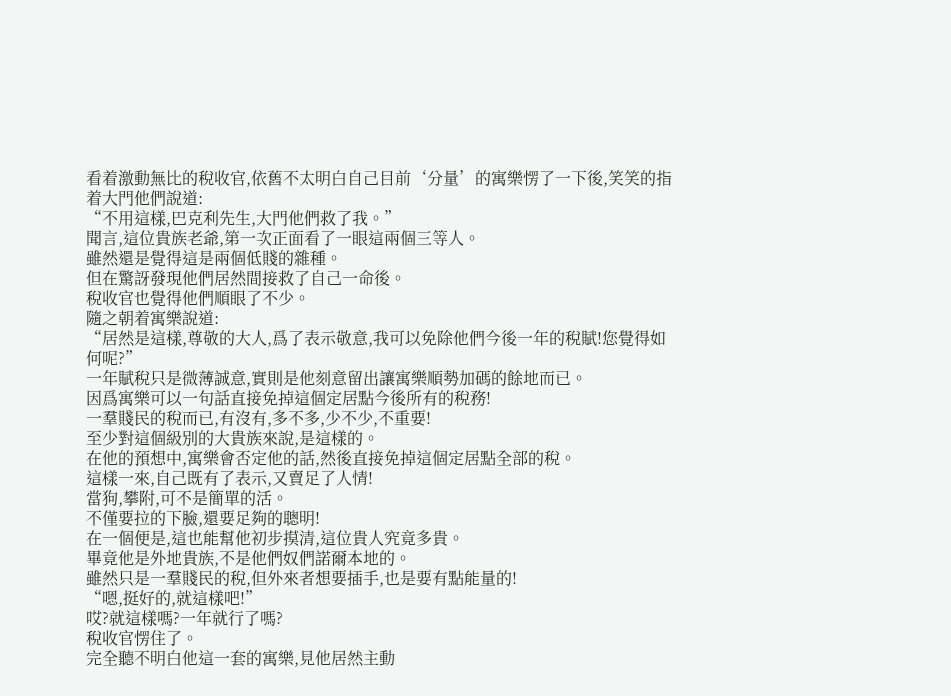看着激動無比的稅收官,依舊不太明白自己目前‘分量’的寓樂愣了一下後,笑笑的指着大門他們說道:
“不用這樣,巴克利先生,大門他們救了我。”
聞言,這位貴族老爺,第一次正面看了一眼這兩個三等人。
雖然還是覺得這是兩個低賤的雜種。
但在驚訝發現他們居然間接救了自己一命後。
稅收官也覺得他們順眼了不少。
隨之朝着寓樂說道:
“居然是這樣,尊敬的大人,爲了表示敬意,我可以免除他們今後一年的稅賦!您覺得如何呢?”
一年賦稅只是微薄誠意,實則是他刻意留出讓寓樂順勢加碼的餘地而已。
因爲寓樂可以一句話直接免掉這個定居點今後所有的稅務!
一羣賤民的稅而已,有沒有,多不多,少不少,不重要!
至少對這個級別的大貴族來說,是這樣的。
在他的預想中,寓樂會否定他的話,然後直接免掉這個定居點全部的稅。
這樣一來,自己既有了表示,又賣足了人情!
當狗,攀附,可不是簡單的活。
不僅要拉的下臉,還要足夠的聰明!
在一個便是,這也能幫他初步摸清,這位貴人究竟多貴。
畢竟他是外地貴族,不是他們奴們諾爾本地的。
雖然只是一羣賤民的稅,但外來者想要插手,也是要有點能量的!
“嗯,挺好的,就這樣吧!”
哎?就這樣嗎?一年就行了嗎?
稅收官愣住了。
完全聽不明白他這一套的寓樂,見他居然主動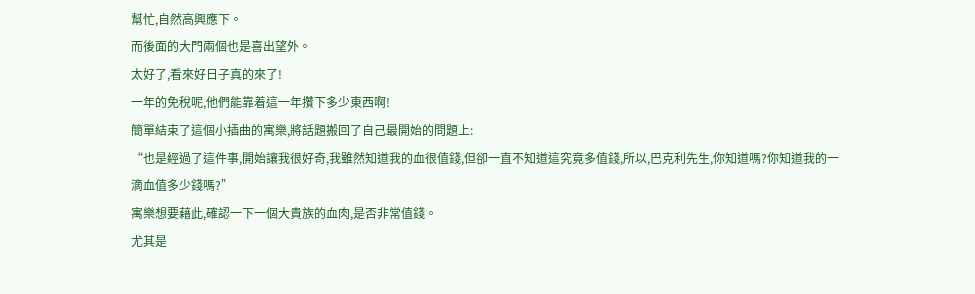幫忙,自然高興應下。
而後面的大門兩個也是喜出望外。
太好了,看來好日子真的來了!
一年的免稅呢,他們能靠着這一年攢下多少東西啊!
簡單結束了這個小插曲的寓樂,將話題搬回了自己最開始的問題上:
“也是經過了這件事,開始讓我很好奇,我雖然知道我的血很值錢,但卻一直不知道這究竟多值錢,所以,巴克利先生,你知道嗎?你知道我的一滴血值多少錢嗎?”
寓樂想要藉此,確認一下一個大貴族的血肉,是否非常值錢。
尤其是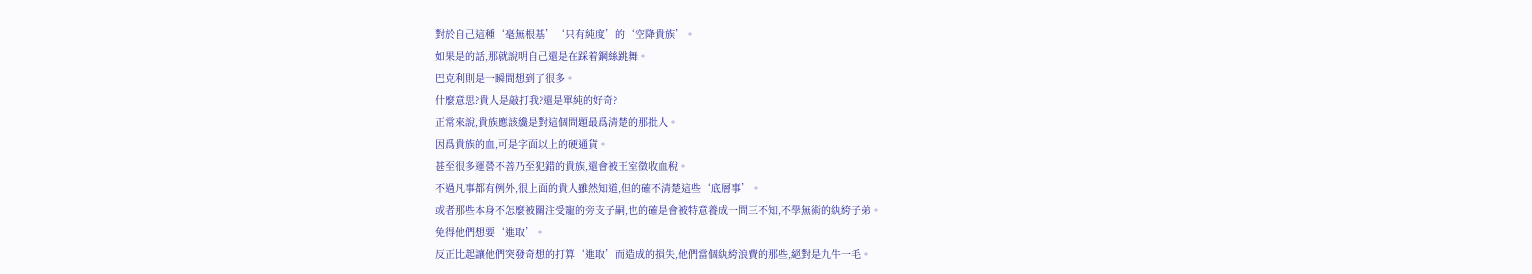對於自己這種‘毫無根基’‘只有純度’的‘空降貴族’。
如果是的話,那就說明自己還是在踩着鋼絲跳舞。
巴克利則是一瞬間想到了很多。
什麼意思?貴人是敲打我?還是單純的好奇?
正常來說,貴族應該纔是對這個問題最爲清楚的那批人。
因爲貴族的血,可是字面以上的硬通貨。
甚至很多運營不善乃至犯錯的貴族,還會被王室徵收血稅。
不過凡事都有例外,很上面的貴人雖然知道,但的確不清楚這些‘底層事’。
或者那些本身不怎麼被關注受寵的旁支子嗣,也的確是會被特意養成一問三不知,不學無術的紈絝子弟。
免得他們想要‘進取’。
反正比起讓他們突發奇想的打算‘進取’而造成的損失,他們當個紈絝浪費的那些,絕對是九牛一毛。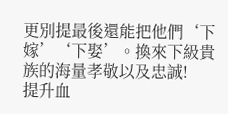更別提最後還能把他們‘下嫁’‘下娶’。換來下級貴族的海量孝敬以及忠誠!
提升血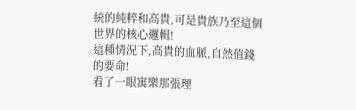統的純粹和高貴,可是貴族乃至這個世界的核心邏輯!
這種情況下,高貴的血脈,自然值錢的要命!
看了一眼寓樂那張理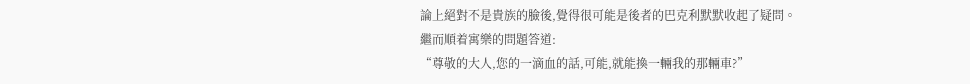論上絕對不是貴族的臉後,覺得很可能是後者的巴克利默默收起了疑問。
繼而順着寓樂的問題答道:
“尊敬的大人,您的一滴血的話,可能,就能換一輛我的那輛車?”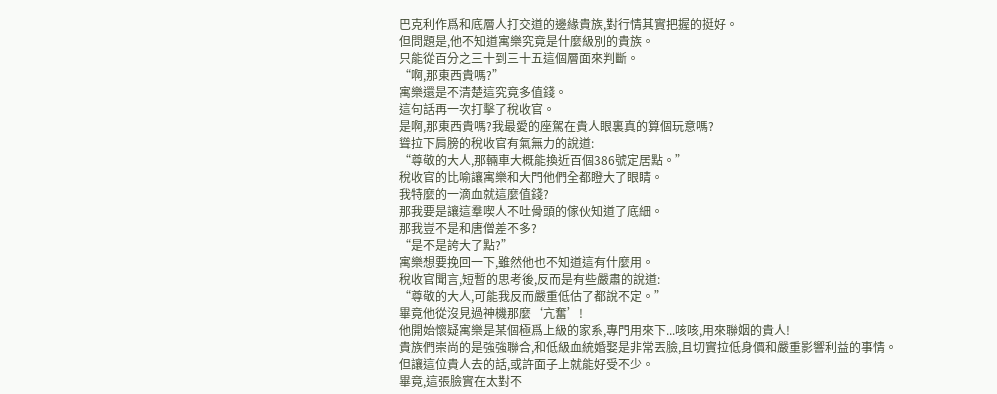巴克利作爲和底層人打交道的邊緣貴族,對行情其實把握的挺好。
但問題是,他不知道寓樂究竟是什麼級別的貴族。
只能從百分之三十到三十五這個層面來判斷。
“啊,那東西貴嗎?”
寓樂還是不清楚這究竟多值錢。
這句話再一次打擊了稅收官。
是啊,那東西貴嗎?我最愛的座駕在貴人眼裏真的算個玩意嗎?
聳拉下肩膀的稅收官有氣無力的說道:
“尊敬的大人,那輛車大概能換近百個386號定居點。”
稅收官的比喻讓寓樂和大門他們全都瞪大了眼睛。
我特麼的一滴血就這麼值錢?
那我要是讓這羣喫人不吐骨頭的傢伙知道了底細。
那我豈不是和唐僧差不多?
“是不是誇大了點?”
寓樂想要挽回一下,雖然他也不知道這有什麼用。
稅收官聞言,短暫的思考後,反而是有些嚴肅的說道:
“尊敬的大人,可能我反而嚴重低估了都說不定。”
畢竟他從沒見過神機那麼‘亢奮’!
他開始懷疑寓樂是某個極爲上級的家系,專門用來下...咳咳,用來聯姻的貴人!
貴族們崇尚的是強強聯合,和低級血統婚娶是非常丟臉,且切實拉低身價和嚴重影響利益的事情。
但讓這位貴人去的話,或許面子上就能好受不少。
畢竟,這張臉實在太對不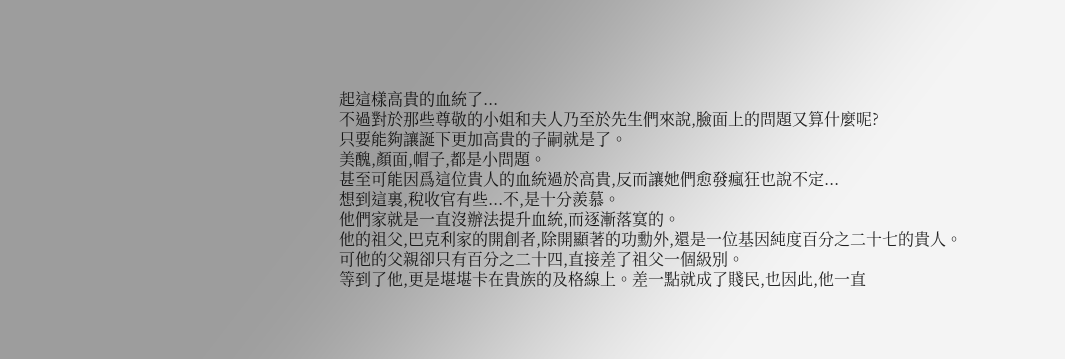起這樣高貴的血統了...
不過對於那些尊敬的小姐和夫人乃至於先生們來說,臉面上的問題又算什麼呢?
只要能夠讓誕下更加高貴的子嗣就是了。
美醜,顏面,帽子,都是小問題。
甚至可能因爲這位貴人的血統過於高貴,反而讓她們愈發瘋狂也說不定...
想到這裏,稅收官有些...不,是十分羨慕。
他們家就是一直沒辦法提升血統,而逐漸落寞的。
他的祖父,巴克利家的開創者,除開顯著的功勳外,還是一位基因純度百分之二十七的貴人。
可他的父親卻只有百分之二十四,直接差了祖父一個級別。
等到了他,更是堪堪卡在貴族的及格線上。差一點就成了賤民,也因此,他一直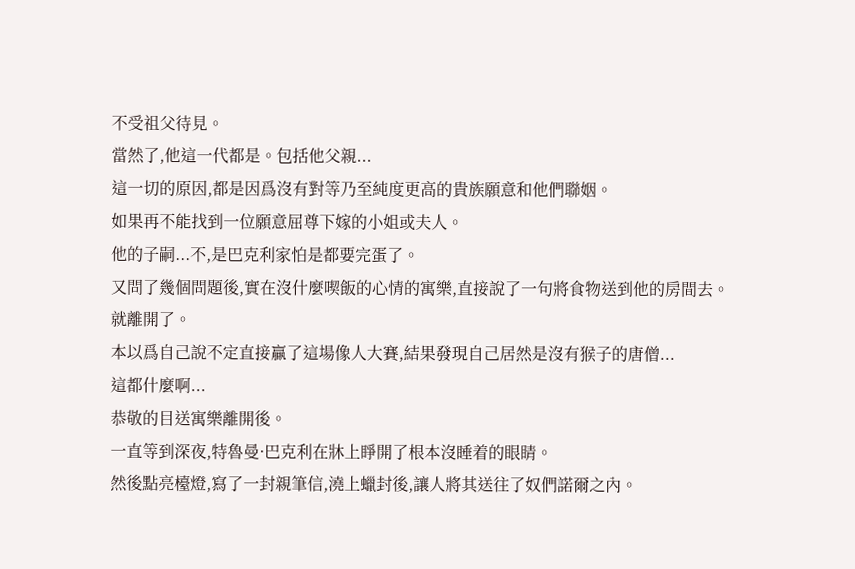不受祖父待見。
當然了,他這一代都是。包括他父親...
這一切的原因,都是因爲沒有對等乃至純度更高的貴族願意和他們聯姻。
如果再不能找到一位願意屈尊下嫁的小姐或夫人。
他的子嗣...不,是巴克利家怕是都要完蛋了。
又問了幾個問題後,實在沒什麼喫飯的心情的寓樂,直接說了一句將食物送到他的房間去。
就離開了。
本以爲自己說不定直接贏了這場像人大賽,結果發現自己居然是沒有猴子的唐僧...
這都什麼啊...
恭敬的目送寓樂離開後。
一直等到深夜,特魯曼·巴克利在牀上睜開了根本沒睡着的眼睛。
然後點亮檯燈,寫了一封親筆信,澆上蠟封後,讓人將其送往了奴們諾爾之內。